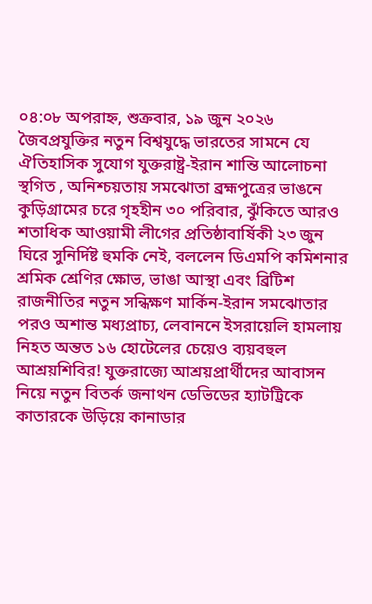০৪:০৮ অপরাহ্ন, শুক্রবার, ১৯ জুন ২০২৬
জৈবপ্রযুক্তির নতুন বিশ্বযুদ্ধে ভারতের সামনে যে ঐতিহাসিক সুযোগ যুক্তরাষ্ট্র-ইরান শান্তি আলোচনা স্থগিত , অনিশ্চয়তায় সমঝোতা ব্রহ্মপুত্রের ভাঙনে কুড়িগ্রামের চরে গৃহহীন ৩০ পরিবার, ঝুঁকিতে আরও শতাধিক আওয়ামী লীগের প্রতিষ্ঠাবার্ষিকী ২৩ জুন ঘিরে সুনির্দিষ্ট হুমকি নেই, বললেন ডিএমপি কমিশনার শ্রমিক শ্রেণির ক্ষোভ, ভাঙা আস্থা এবং ব্রিটিশ রাজনীতির নতুন সন্ধিক্ষণ মার্কিন-ইরান সমঝোতার পরও অশান্ত মধ্যপ্রাচ্য, লেবাননে ইসরায়েলি হামলায় নিহত অন্তত ১৬ হোটেলের চেয়েও ব্যয়বহুল আশ্রয়শিবির! যুক্তরাজ্যে আশ্রয়প্রার্থীদের আবাসন নিয়ে নতুন বিতর্ক জনাথন ডেভিডের হ্যাটট্রিকে কাতারকে উড়িয়ে কানাডার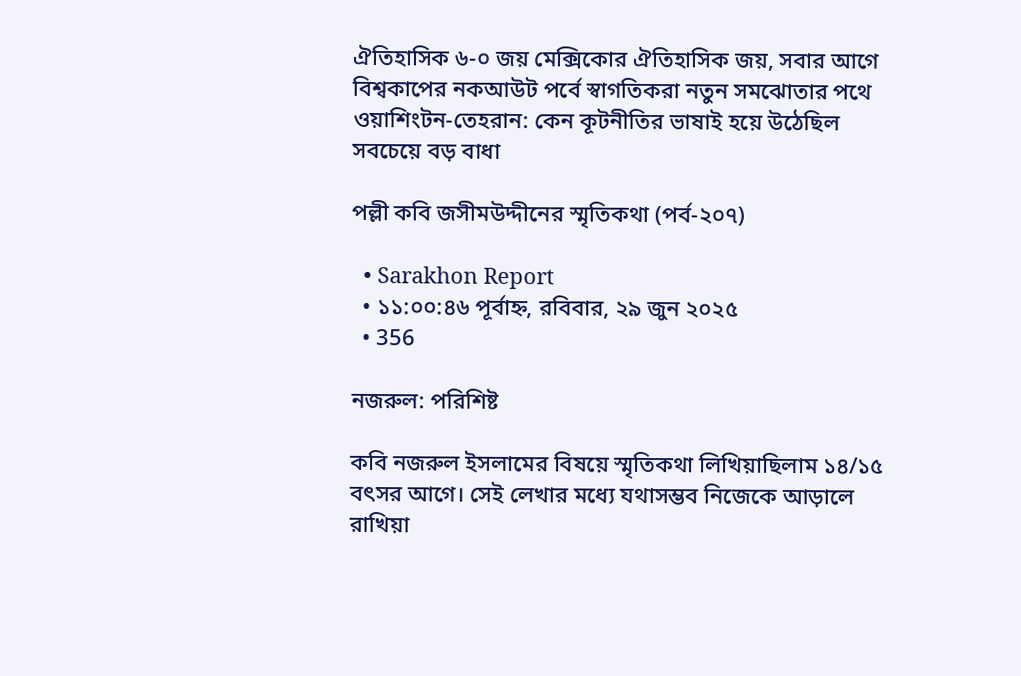ঐতিহাসিক ৬-০ জয় মেক্সিকোর ঐতিহাসিক জয়, সবার আগে বিশ্বকাপের নকআউট পর্বে স্বাগতিকরা নতুন সমঝোতার পথে ওয়াশিংটন-তেহরান: কেন কূটনীতির ভাষাই হয়ে উঠেছিল সবচেয়ে বড় বাধা

পল্লী কবি জসীমউদ্দীনের স্মৃতিকথা (পর্ব-২০৭)

  • Sarakhon Report
  • ১১:০০:৪৬ পূর্বাহ্ন, রবিবার, ২৯ জুন ২০২৫
  • 356

নজরুল: পরিশিষ্ট

কবি নজরুল ইসলামের বিষয়ে স্মৃতিকথা লিখিয়াছিলাম ১৪/১৫ বৎসর আগে। সেই লেখার মধ্যে যথাসম্ভব নিজেকে আড়ালে রাখিয়া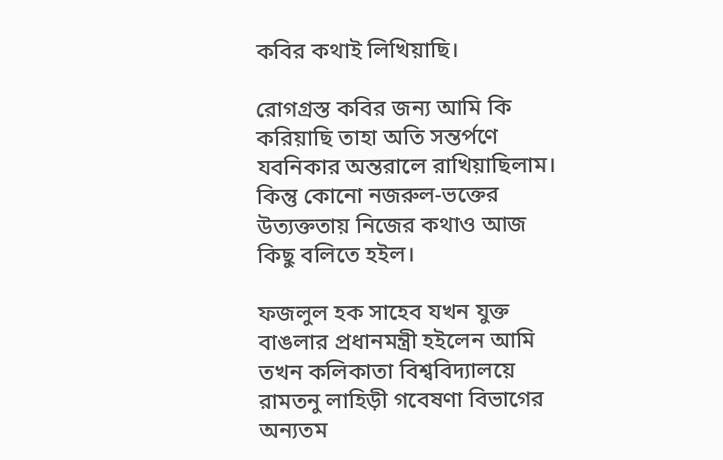কবির কথাই লিখিয়াছি।

রোগগ্রস্ত কবির জন্য আমি কি করিয়াছি তাহা অতি সন্তর্পণে যবনিকার অন্তরালে রাখিয়াছিলাম। কিন্তু কোনো নজরুল-ভক্তের উত্যক্ততায় নিজের কথাও আজ কিছু বলিতে হইল।

ফজলুল হক সাহেব যখন যুক্ত বাঙলার প্রধানমন্ত্রী হইলেন আমি তখন কলিকাতা বিশ্ববিদ্যালয়ে রামতনু লাহিড়ী গবেষণা বিভাগের অন্যতম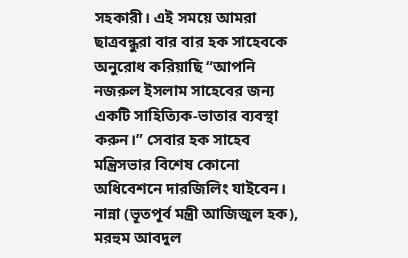সহকারী। এই সময়ে আমরা ছাত্রবন্ধুরা বার বার হক সাহেবকে অনুরোধ করিয়াছি “আপনি নজরুল ইসলাম সাহেবের জন্য একটি সাহিত্যিক-ভাতার ব্যবস্থা করুন।” সেবার হক সাহেব মন্ত্রিসভার বিশেষ কোনো অধিবেশনে দারজিলিং যাইবেন। নান্না (ভূতপূর্ব মন্ত্রী আজিজুল হক), মরহুম আবদুল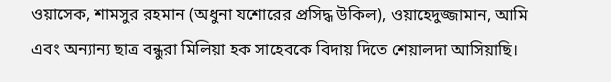ওয়াসেক, শামসুর রহমান (অধুনা যশোরের প্রসিদ্ধ উকিল), ওয়াহেদুজ্জামান, আমি এবং অন্যান্য ছাত্র বন্ধুরা মিলিয়া হক সাহেবকে বিদায় দিতে শেয়ালদা আসিয়াছি।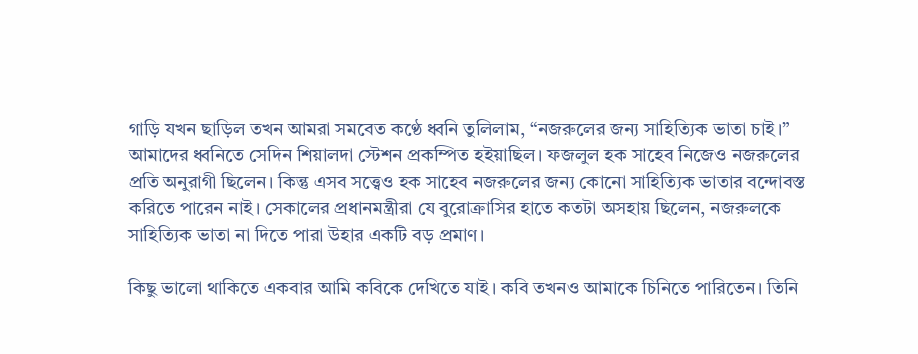গাড়ি যখন ছাড়িল তখন আমরা সমবেত কণ্ঠে ধ্বনি তুলিলাম, “নজরুলের জন্য সাহিত্যিক ভাতা চাই।” আমাদের ধ্বনিতে সেদিন শিয়ালদা স্টেশন প্রকম্পিত হইয়াছিল। ফজলুল হক সাহেব নিজেও নজরুলের প্রতি অনুরাগী ছিলেন। কিন্তু এসব সত্ত্বেও হক সাহেব নজরুলের জন্য কোনো সাহিত্যিক ভাতার বন্দোবস্ত করিতে পারেন নাই। সেকালের প্রধানমন্ত্রীরা যে বুরোক্রাসির হাতে কতটা অসহায় ছিলেন, নজরুলকে সাহিত্যিক ভাতা না দিতে পারা উহার একটি বড় প্রমাণ।

কিছু ভালো থাকিতে একবার আমি কবিকে দেখিতে যাই। কবি তখনও আমাকে চিনিতে পারিতেন। তিনি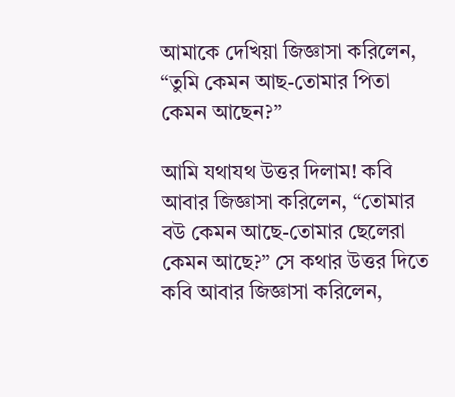আমাকে দেখিয়া জিজ্ঞাসা করিলেন, “তুমি কেমন আছ-তোমার পিতা কেমন আছেন?”

আমি যথাযথ উত্তর দিলাম! কবি আবার জিজ্ঞাসা করিলেন, “তোমার বউ কেমন আছে-তোমার ছেলেরা কেমন আছে?” সে কথার উত্তর দিতে কবি আবার জিজ্ঞাসা করিলেন,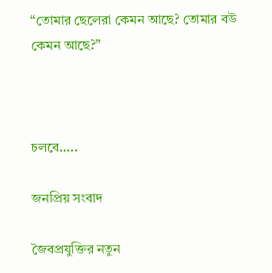“তোমার ছেলেরা কেমন আছে? তোমার বউ কেমন আছে?”



চলবে…..

জনপ্রিয় সংবাদ

জৈবপ্রযুক্তির নতুন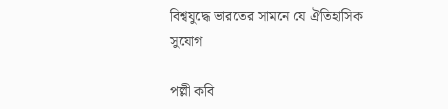বিশ্বযুদ্ধে ভারতের সামনে যে ঐতিহাসিক সুযোগ

পল্লী কবি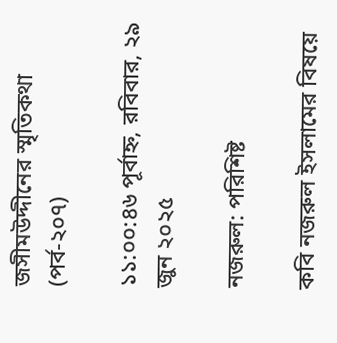জসীমউদ্দীনের স্মৃতিকথা (পর্ব-২০৭)

১১:০০:৪৬ পূর্বাহ্ন, রবিবার, ২৯ জুন ২০২৫

নজরুল: পরিশিষ্ট

কবি নজরুল ইসলামের বিষয়ে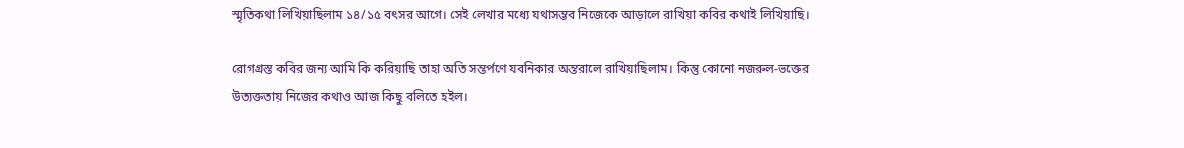স্মৃতিকথা লিখিয়াছিলাম ১৪/১৫ বৎসর আগে। সেই লেখার মধ্যে যথাসম্ভব নিজেকে আড়ালে রাখিয়া কবির কথাই লিখিয়াছি।

রোগগ্রস্ত কবির জন্য আমি কি করিয়াছি তাহা অতি সন্তর্পণে যবনিকার অন্তরালে রাখিয়াছিলাম। কিন্তু কোনো নজরুল-ভক্তের উত্যক্ততায় নিজের কথাও আজ কিছু বলিতে হইল।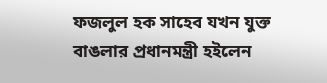ফজলুল হক সাহেব যখন যুক্ত বাঙলার প্রধানমন্ত্রী হইলেন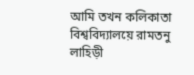আমি তখন কলিকাতা বিশ্ববিদ্যালয়ে রামতনু লাহিড়ী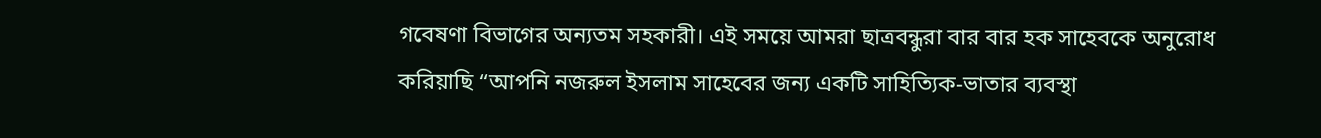গবেষণা বিভাগের অন্যতম সহকারী। এই সময়ে আমরা ছাত্রবন্ধুরা বার বার হক সাহেবকে অনুরোধ করিয়াছি “আপনি নজরুল ইসলাম সাহেবের জন্য একটি সাহিত্যিক-ভাতার ব্যবস্থা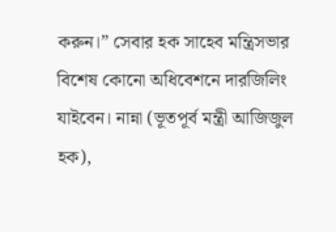করুন।” সেবার হক সাহেব মন্ত্রিসভার বিশেষ কোনো অধিবেশনে দারজিলিং যাইবেন। নান্না (ভূতপূর্ব মন্ত্রী আজিজুল হক),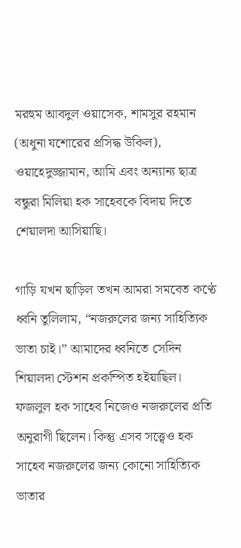মরহুম আবদুল ওয়াসেক, শামসুর রহমান (অধুনা যশোরের প্রসিদ্ধ উকিল), ওয়াহেদুজ্জামান, আমি এবং অন্যান্য ছাত্র বন্ধুরা মিলিয়া হক সাহেবকে বিদায় দিতে শেয়ালদা আসিয়াছি।

গাড়ি যখন ছাড়িল তখন আমরা সমবেত কণ্ঠে ধ্বনি তুলিলাম, “নজরুলের জন্য সাহিত্যিক ভাতা চাই।” আমাদের ধ্বনিতে সেদিন শিয়ালদা স্টেশন প্রকম্পিত হইয়াছিল। ফজলুল হক সাহেব নিজেও নজরুলের প্রতি অনুরাগী ছিলেন। কিন্তু এসব সত্ত্বেও হক সাহেব নজরুলের জন্য কোনো সাহিত্যিক ভাতার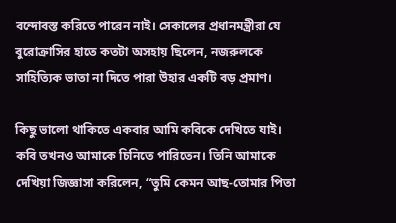বন্দোবস্ত করিতে পারেন নাই। সেকালের প্রধানমন্ত্রীরা যে বুরোক্রাসির হাতে কতটা অসহায় ছিলেন, নজরুলকে সাহিত্যিক ভাতা না দিতে পারা উহার একটি বড় প্রমাণ।

কিছু ভালো থাকিতে একবার আমি কবিকে দেখিতে যাই। কবি তখনও আমাকে চিনিতে পারিতেন। তিনি আমাকে দেখিয়া জিজ্ঞাসা করিলেন, “তুমি কেমন আছ-তোমার পিতা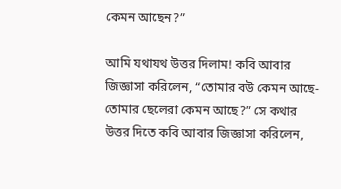কেমন আছেন?”

আমি যথাযথ উত্তর দিলাম! কবি আবার জিজ্ঞাসা করিলেন, “তোমার বউ কেমন আছে-তোমার ছেলেরা কেমন আছে?” সে কথার উত্তর দিতে কবি আবার জিজ্ঞাসা করিলেন,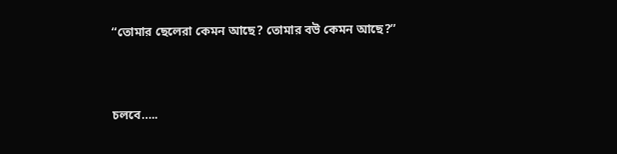“তোমার ছেলেরা কেমন আছে? তোমার বউ কেমন আছে?”



চলবে…..